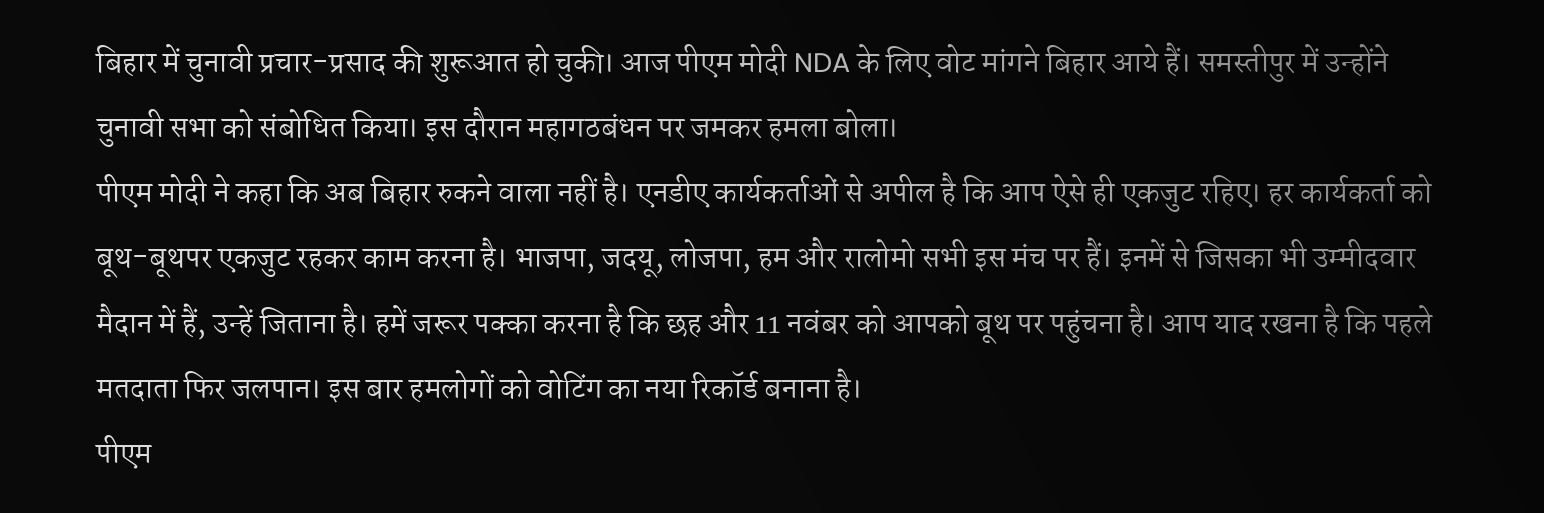बिहार में चुनावी प्रचार-प्रसाद की शुरूआत हो चुकी। आज पीएम मोदी NDA के लिए वोट मांगने बिहार आये हैं। समस्तीपुर में उन्होंने चुनावी सभा को संबोधित किया। इस दौरान महागठबंधन पर जमकर हमला बोला।
पीएम मोदी ने कहा कि अब बिहार रुकने वाला नहीं है। एनडीए कार्यकर्ताओं से अपील है कि आप ऐसे ही एकजुट रहिए। हर कार्यकर्ता को बूथ-बूथपर एकजुट रहकर काम करना है। भाजपा, जदयू, लोजपा, हम और रालोमो सभी इस मंच पर हैं। इनमें से जिसका भी उम्मीदवार मैदान में हैं, उन्हें जिताना है। हमें जरूर पक्का करना है कि छह और 11 नवंबर को आपको बूथ पर पहुंचना है। आप याद रखना है कि पहले मतदाता फिर जलपान। इस बार हमलोगों को वोटिंग का नया रिकॉर्ड बनाना है।
पीएम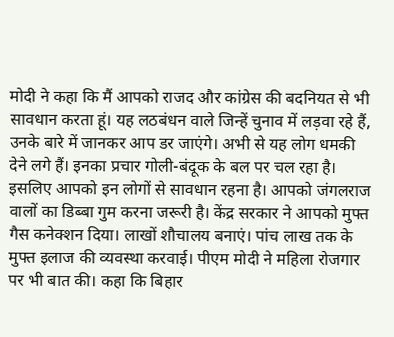मोदी ने कहा कि मैं आपको राजद और कांग्रेस की बदनियत से भी सावधान करता हूं। यह लठबंधन वाले जिन्हें चुनाव में लड़वा रहे हैं, उनके बारे में जानकर आप डर जाएंगे। अभी से यह लोग धमकी देने लगे हैं। इनका प्रचार गोली-बंदूक के बल पर चल रहा है। इसलिए आपको इन लोगों से सावधान रहना है। आपको जंगलराज वालों का डिब्बा गुम करना जरूरी है। केंद्र सरकार ने आपको मुफ्त गैस कनेक्शन दिया। लाखों शौचालय बनाएं। पांच लाख तक के मुफ्त इलाज की व्यवस्था करवाई। पीएम मोदी ने महिला रोजगार पर भी बात की। कहा कि बिहार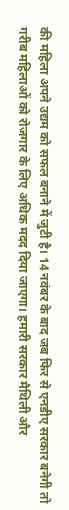की महिला अपने उद्यम को सफल बनाने में जुटी है। 14 नवंबर के बाद जब फिर से एनडीए सरकार बनेगी तो गरीब महिलाओं को रोजगार के लिए अधिक मदद दिया जाएगा। हमारी सरकार मैथिली और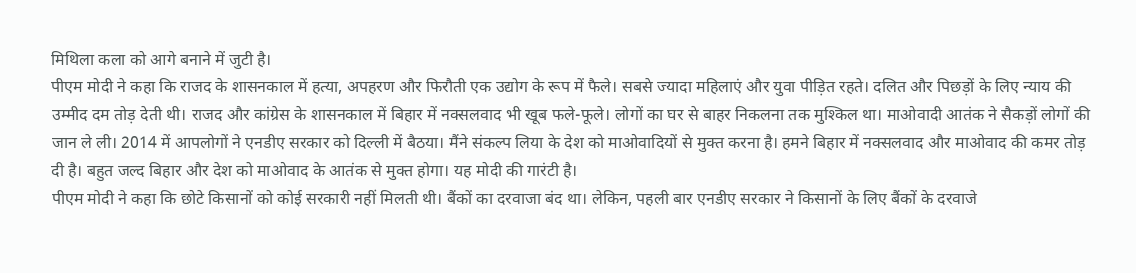मिथिला कला को आगे बनाने में जुटी है।
पीएम मोदी ने कहा कि राजद के शासनकाल में हत्या, अपहरण और फिरौती एक उद्योग के रूप में फैले। सबसे ज्यादा महिलाएं और युवा पीड़ित रहते। दलित और पिछड़ों के लिए न्याय की उम्मीद दम तोड़ देती थी। राजद और कांग्रेस के शासनकाल में बिहार में नक्सलवाद भी खूब फले-फूले। लोगों का घर से बाहर निकलना तक मुश्किल था। माओवादी आतंक ने सैकड़ों लोगों की जान ले ली। 2014 में आपलोगों ने एनडीए सरकार को दिल्ली में बैठया। मैंने संकल्प लिया के देश को माओवादियों से मुक्त करना है। हमने बिहार में नक्सलवाद और माओवाद की कमर तोड़ दी है। बहुत जल्द बिहार और देश को माओवाद के आतंक से मुक्त होगा। यह मोदी की गारंटी है।
पीएम मोदी ने कहा कि छोटे किसानों को कोई सरकारी नहीं मिलती थी। बैंकों का दरवाजा बंद था। लेकिन, पहली बार एनडीए सरकार ने किसानों के लिए बैंकों के दरवाजे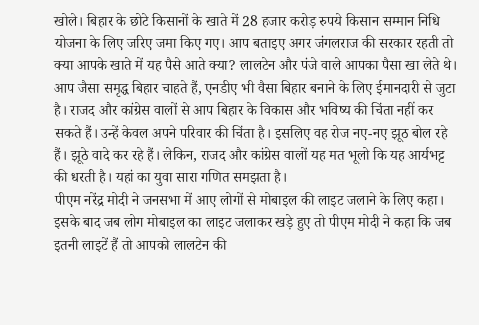खोले। बिहार के छोटे किसानों के खाते में 28 हजार करोड़ रुपये किसान सम्मान निधि योजना के लिए जरिए जमा किए गए। आप बताइए अगर जंगलराज की सरकार रहती तो क्या आपके खाते में यह पैसे आते क्या? लालटेन और पंजे वाले आपका पैसा खा लेते थे। आप जैसा समृद्ध बिहार चाहते हैं, एनडीए भी वैसा बिहार बनाने के लिए ईमानदारी से जुटा है। राजद और कांग्रेस वालों से आप बिहार के विकास और भविष्य की चिंता नहीं कर सकते हैं। उन्हें केवल अपने परिवार की चिंता है। इसलिए वह रोज नए-नए झूठ बोल रहे हैं। झूठे वादे कर रहे हैं। लेकिन, राजद और कांग्रेस वालों यह मत भूलो कि यह आर्यभट्ट की धरती है। यहां का युवा सारा गणित समझता है।
पीएम नरेंद्र मोदी ने जनसभा में आए लोगों से मोबाइल की लाइट जलाने के लिए कहा। इसके बाद जब लोग मोबाइल का लाइट जलाकर खड़े हुए तो पीएम मोदी ने कहा कि जब इतनी लाइटें हैं तो आपको लालटेन की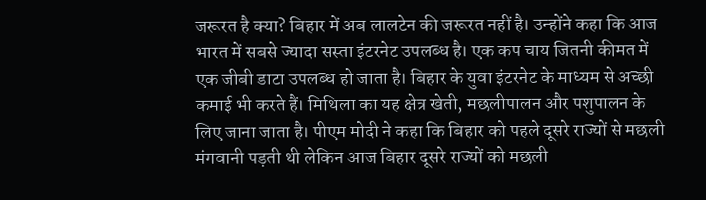जरूरत है क्या? बिहार में अब लालटेन की जरूरत नहीं है। उन्होंने कहा कि आज भारत में सबसे ज्यादा सस्ता इंटरनेट उपलब्ध है। एक कप चाय जितनी कीमत में एक जीबी डाटा उपलब्ध हो जाता है। बिहार के युवा इंटरनेट के माध्यम से अच्छी कमाई भी करते हैं। मिथिला का यह क्षेत्र खेती, मछलीपालन और पशुपालन के लिए जाना जाता है। पीएम मोदी ने कहा कि बिहार को पहले दूसरे राज्यों से मछली मंगवानी पड़ती थी लेकिन आज बिहार दूसरे राज्यों को मछली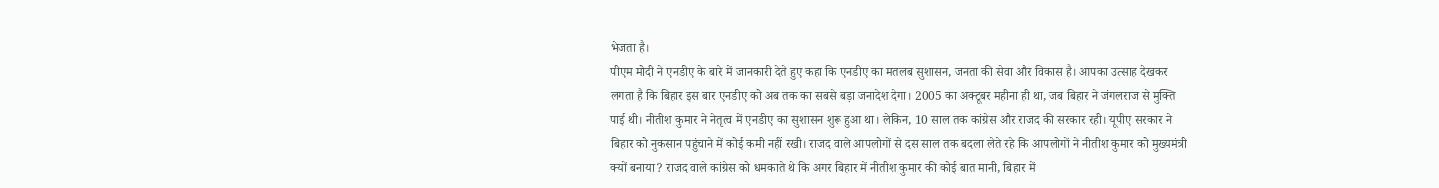भेजता है।
पीएम मोदी ने एनडीए के बारे में जानकारी देते हुए कहा कि एनडीए का मतलब सुशासन, जनता की सेवा और विकास है। आपका उत्साह देखकर लगता है कि बिहार इस बार एनडीए को अब तक का सबसे बड़ा जनादेश देगा। 2005 का अक्टूबर महीना ही था, जब बिहार ने जंगलराज से मुक्ति पाई थी। नीतीश कुमार ने नेतृत्व में एनडीए का सुशासन शुरू हुआ था। लेकिन, 10 साल तक कांग्रेस और राजद की सरकार रही। यूपीए सरकार ने बिहार को नुकसान पहुंचाने में कोई कमी नहीं रखी। राजद वाले आपलोगों से दस साल तक बदला लेते रहे कि आपलोगों ने नीतीश कुमार को मुख्यमंत्री क्यों बनाया? राजद वाले कांग्रेस को धमकाते थे कि अगर बिहार में नीतीश कुमार की कोई बात मानी, बिहार में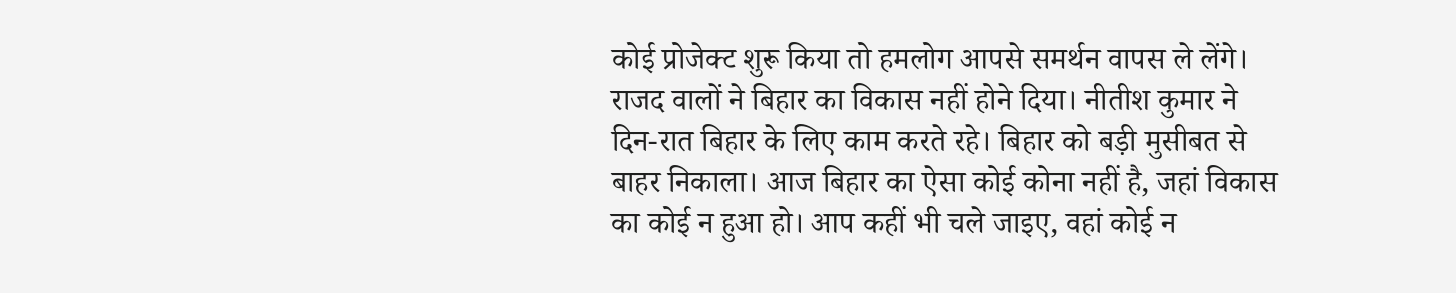कोई प्रोजेक्ट शुरू किया तो हमलोग आपसे समर्थन वापस ले लेंगे। राजद वालों ने बिहार का विकास नहीं होने दिया। नीतीश कुमार ने दिन-रात बिहार के लिए काम करते रहे। बिहार को बड़ी मुसीबत से बाहर निकाला। आज बिहार का ऐसा कोई कोना नहीं है, जहां विकास का कोई न हुआ हो। आप कहीं भी चले जाइए, वहां कोई न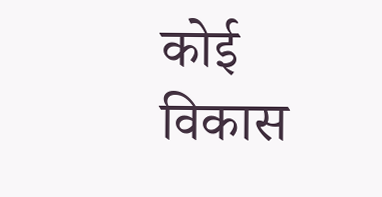कोई विकास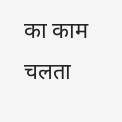का काम चलता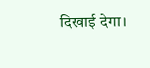दिखाई देगा।